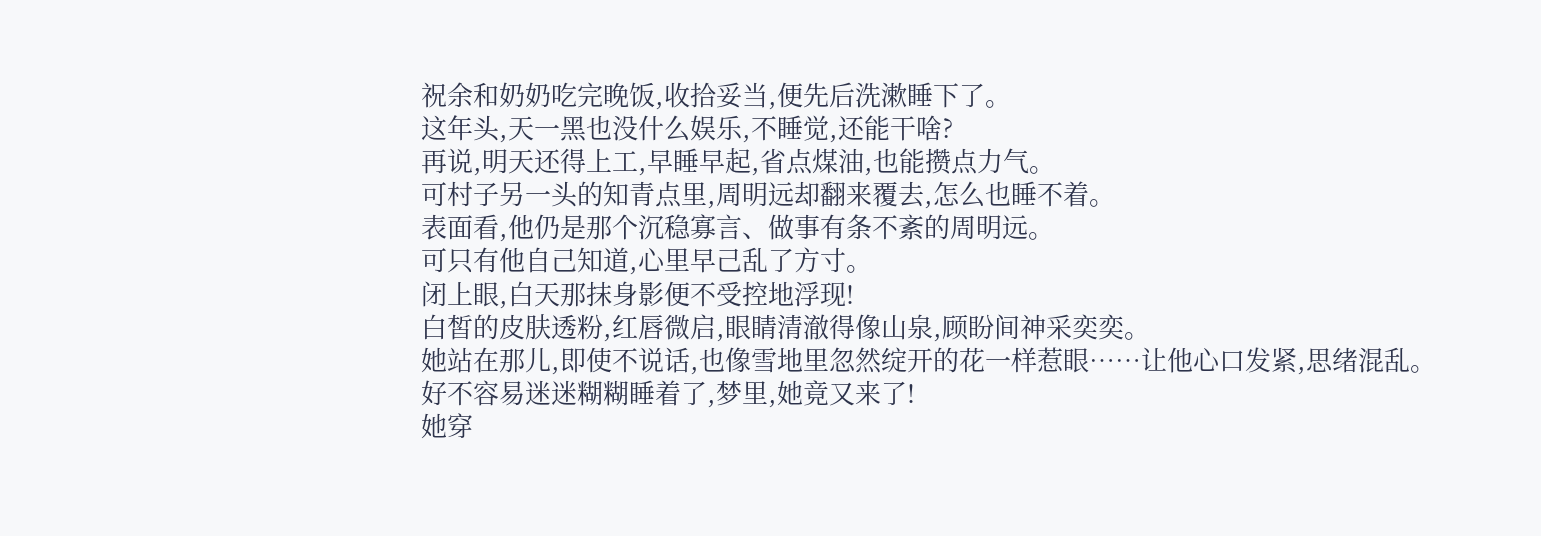祝余和奶奶吃完晚饭,收拾妥当,便先后洗漱睡下了。
这年头,天一黑也没什么娱乐,不睡觉,还能干啥?
再说,明天还得上工,早睡早起,省点煤油,也能攒点力气。
可村子另一头的知青点里,周明远却翻来覆去,怎么也睡不着。
表面看,他仍是那个沉稳寡言、做事有条不紊的周明远。
可只有他自己知道,心里早己乱了方寸。
闭上眼,白天那抹身影便不受控地浮现!
白皙的皮肤透粉,红唇微启,眼睛清澈得像山泉,顾盼间神采奕奕。
她站在那儿,即使不说话,也像雪地里忽然绽开的花一样惹眼……让他心口发紧,思绪混乱。
好不容易迷迷糊糊睡着了,梦里,她竟又来了!
她穿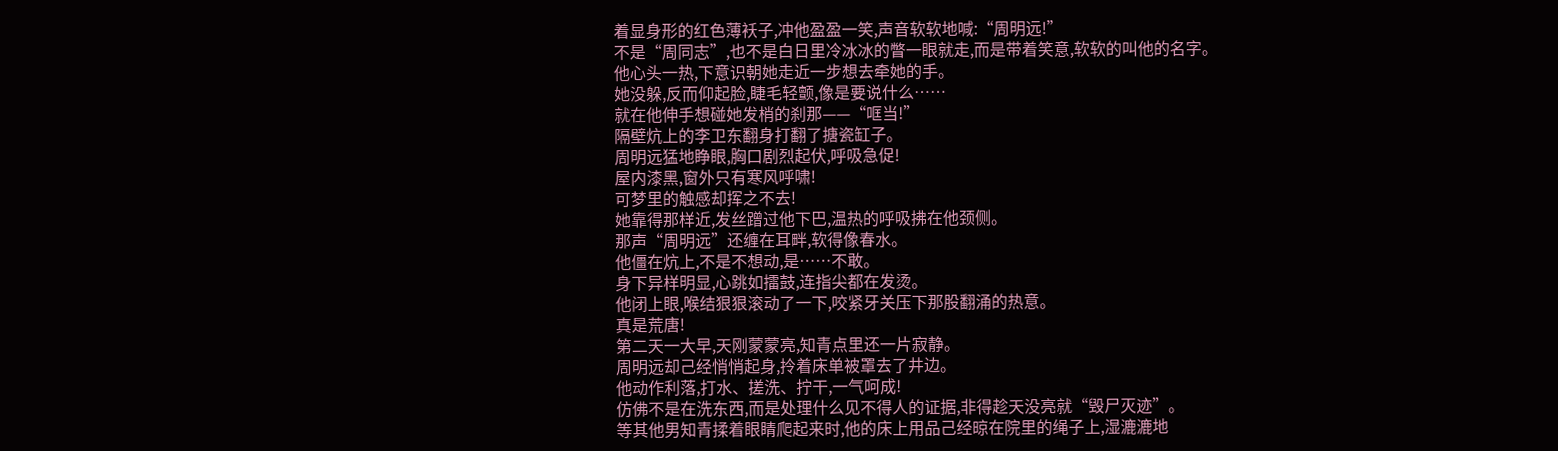着显身形的红色薄袄子,冲他盈盈一笑,声音软软地喊:“周明远!”
不是“周同志”,也不是白日里冷冰冰的瞥一眼就走,而是带着笑意,软软的叫他的名字。
他心头一热,下意识朝她走近一步想去牵她的手。
她没躲,反而仰起脸,睫毛轻颤,像是要说什么……
就在他伸手想碰她发梢的刹那——“哐当!”
隔壁炕上的李卫东翻身打翻了搪瓷缸子。
周明远猛地睁眼,胸口剧烈起伏,呼吸急促!
屋内漆黑,窗外只有寒风呼啸!
可梦里的触感却挥之不去!
她靠得那样近,发丝蹭过他下巴,温热的呼吸拂在他颈侧。
那声“周明远”还缠在耳畔,软得像春水。
他僵在炕上,不是不想动,是……不敢。
身下异样明显,心跳如擂鼓,连指尖都在发烫。
他闭上眼,喉结狠狠滚动了一下,咬紧牙关压下那股翻涌的热意。
真是荒唐!
第二天一大早,天刚蒙蒙亮,知青点里还一片寂静。
周明远却己经悄悄起身,拎着床单被罩去了井边。
他动作利落,打水、搓洗、拧干,一气呵成!
仿佛不是在洗东西,而是处理什么见不得人的证据,非得趁天没亮就“毁尸灭迹”。
等其他男知青揉着眼睛爬起来时,他的床上用品己经晾在院里的绳子上,湿漉漉地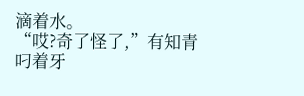滴着水。
“哎?奇了怪了,”有知青叼着牙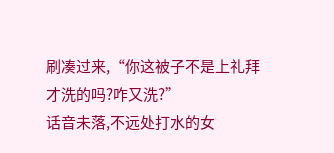刷凑过来,“你这被子不是上礼拜才洗的吗?咋又洗?”
话音未落,不远处打水的女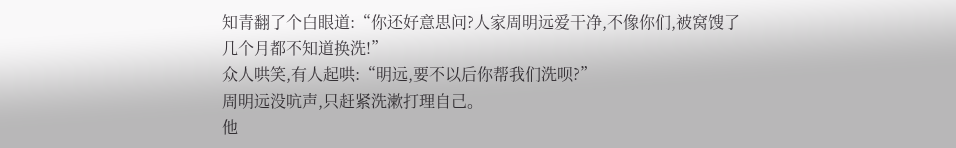知青翻了个白眼道:“你还好意思问?人家周明远爱干净,不像你们,被窝馊了几个月都不知道换洗!”
众人哄笑,有人起哄:“明远,要不以后你帮我们洗呗?”
周明远没吭声,只赶紧洗漱打理自己。
他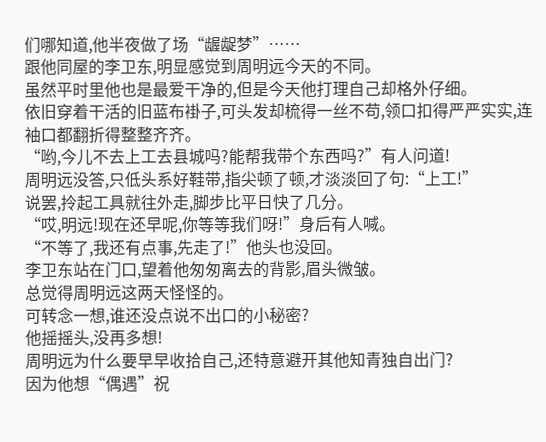们哪知道,他半夜做了场“龌龊梦”……
跟他同屋的李卫东,明显感觉到周明远今天的不同。
虽然平时里他也是最爱干净的,但是今天他打理自己却格外仔细。
依旧穿着干活的旧蓝布褂子,可头发却梳得一丝不苟,领口扣得严严实实,连袖口都翻折得整整齐齐。
“哟,今儿不去上工去县城吗?能帮我带个东西吗?”有人问道!
周明远没答,只低头系好鞋带,指尖顿了顿,才淡淡回了句:“上工!”
说罢,拎起工具就往外走,脚步比平日快了几分。
“哎,明远!现在还早呢,你等等我们呀!”身后有人喊。
“不等了,我还有点事,先走了!”他头也没回。
李卫东站在门口,望着他匆匆离去的背影,眉头微皱。
总觉得周明远这两天怪怪的。
可转念一想,谁还没点说不出口的小秘密?
他摇摇头,没再多想!
周明远为什么要早早收拾自己,还特意避开其他知青独自出门?
因为他想“偶遇”祝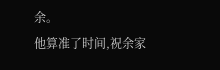余。
他算准了时间,祝余家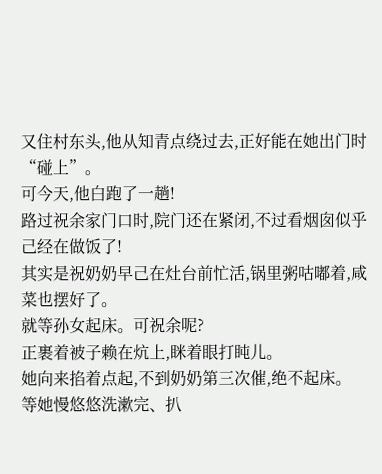又住村东头,他从知青点绕过去,正好能在她出门时“碰上”。
可今天,他白跑了一趟!
路过祝余家门口时,院门还在紧闭,不过看烟囱似乎己经在做饭了!
其实是祝奶奶早己在灶台前忙活,锅里粥咕嘟着,咸菜也摆好了。
就等孙女起床。可祝余呢?
正裹着被子赖在炕上,眯着眼打盹儿。
她向来掐着点起,不到奶奶第三次催,绝不起床。
等她慢悠悠洗漱完、扒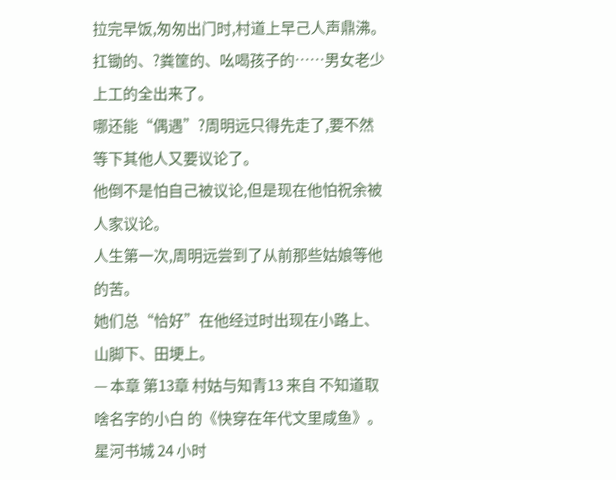拉完早饭,匆匆出门时,村道上早己人声鼎沸。
扛锄的、?粪筐的、吆喝孩子的……男女老少上工的全出来了。
哪还能“偶遇”?周明远只得先走了,要不然等下其他人又要议论了。
他倒不是怕自己被议论,但是现在他怕祝余被人家议论。
人生第一次,周明远尝到了从前那些姑娘等他的苦。
她们总“恰好”在他经过时出现在小路上、山脚下、田埂上。
— 本章 第13章 村姑与知青13 来自 不知道取啥名字的小白 的《快穿在年代文里咸鱼》。星河书城 24 小时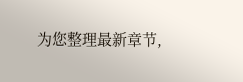为您整理最新章节,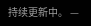持续更新中。 —